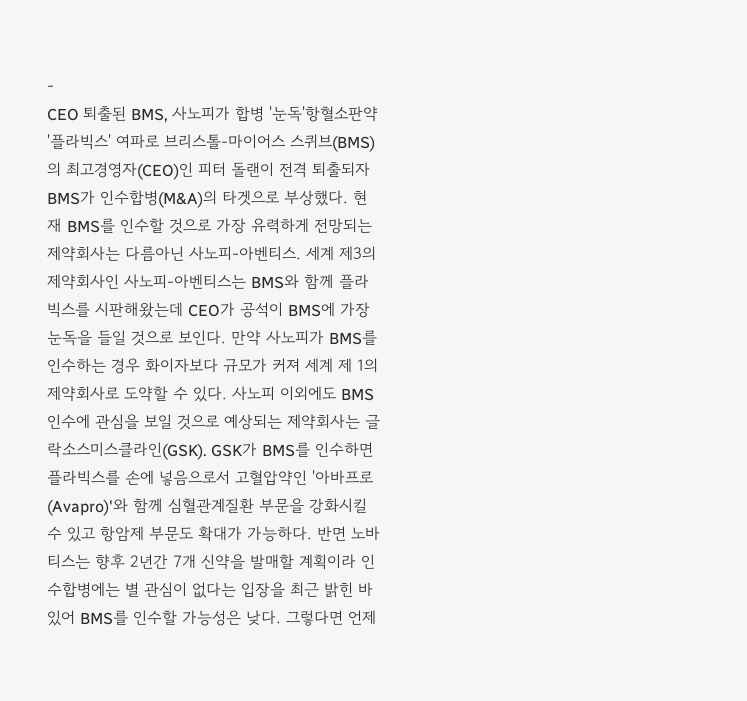-
CEO 퇴출된 BMS, 사노피가 합병 '눈독'항혈소판약 '플라빅스' 여파로 브리스톨-마이어스 스퀴브(BMS)의 최고경영자(CEO)인 피터 돌랜이 전격 퇴출되자 BMS가 인수합병(M&A)의 타겟으로 부상했다. 현재 BMS를 인수할 것으로 가장 유력하게 전망되는 제약회사는 다름아닌 사노피-아벤티스. 세계 제3의 제약회사인 사노피-아벤티스는 BMS와 함께 플라빅스를 시판해왔는데 CEO가 공석이 BMS에 가장 눈독을 들일 것으로 보인다. 만약 사노피가 BMS를 인수하는 경우 화이자보다 규모가 커져 세계 제 1의 제약회사로 도약할 수 있다. 사노피 이외에도 BMS 인수에 관심을 보일 것으로 예상되는 제약회사는 글락소스미스클라인(GSK). GSK가 BMS를 인수하면 플라빅스를 손에 넣음으로서 고혈압약인 '아바프로(Avapro)'와 함께 심혈관계질환 부문을 강화시킬 수 있고 항암제 부문도 확대가 가능하다. 반면 노바티스는 향후 2년간 7개 신약을 발매할 계획이라 인수합병에는 별 관심이 없다는 입장을 최근 밝힌 바 있어 BMS를 인수할 가능성은 낮다. 그렇다면 언제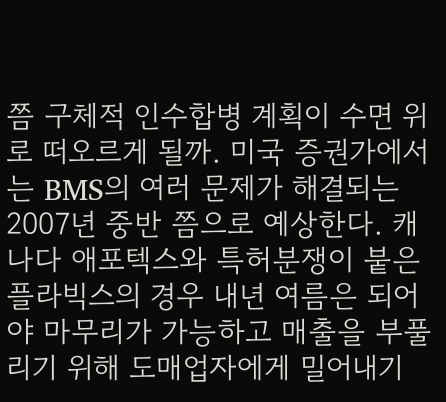쯤 구체적 인수합병 계획이 수면 위로 떠오르게 될까. 미국 증권가에서는 BMS의 여러 문제가 해결되는 2007년 중반 쯤으로 예상한다. 캐나다 애포텍스와 특허분쟁이 붙은 플라빅스의 경우 내년 여름은 되어야 마무리가 가능하고 매출을 부풀리기 위해 도매업자에게 밀어내기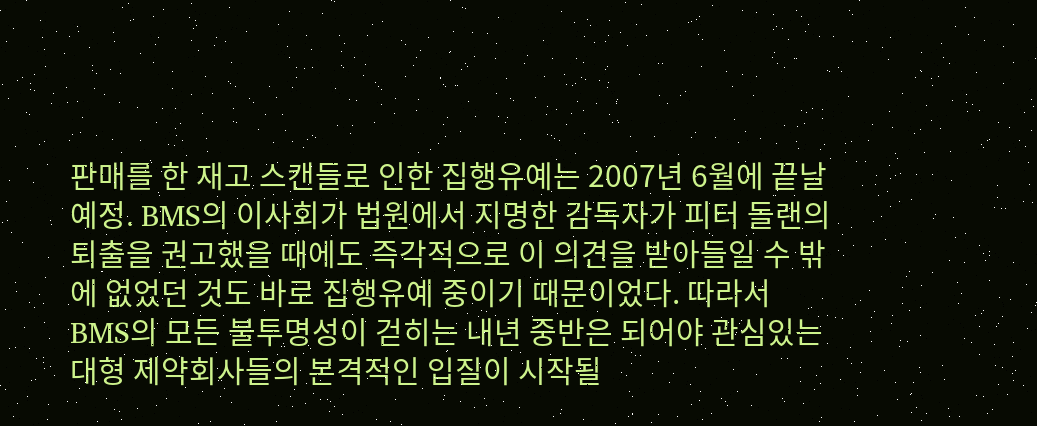판매를 한 재고 스캔들로 인한 집행유예는 2007년 6월에 끝날 예정. BMS의 이사회가 법원에서 지명한 감독자가 피터 돌랜의 퇴출을 권고했을 때에도 즉각적으로 이 의견을 받아들일 수 밖에 없었던 것도 바로 집행유예 중이기 때문이었다. 따라서 BMS의 모든 불투명성이 걷히는 내년 중반은 되어야 관심있는 대형 제약회사들의 본격적인 입질이 시작될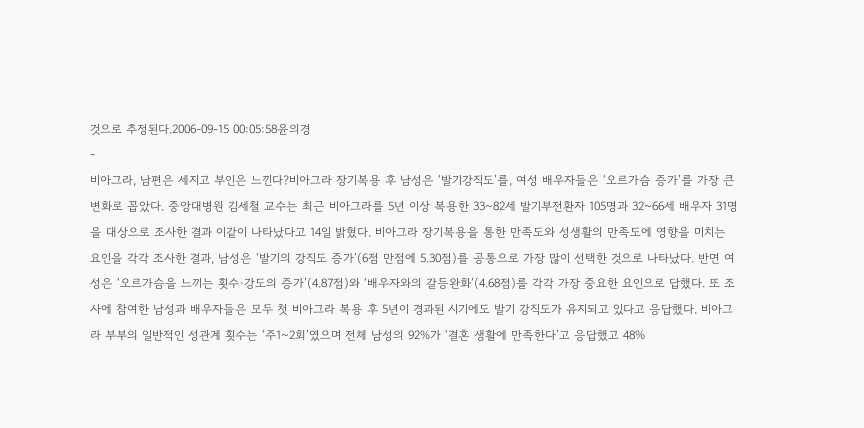것으로 추정된다.2006-09-15 00:05:58윤의경
-
비아그라, 남편은 세지고 부인은 느낀다?비아그라 장기복용 후 남성은 ‘발기강직도’를, 여성 배우자들은 ‘오르가슴 증가’를 가장 큰 변화로 꼽았다. 중앙대병원 김세철 교수는 최근 비아그라를 5년 이상 복용한 33~82세 발기부전환자 105명과 32~66세 배우자 31명을 대상으로 조사한 결과 이같이 나타났다고 14일 밝혔다. 비아그라 장기복용을 통한 만족도와 성생활의 만족도에 영향을 미치는 요인을 각각 조사한 결과, 남성은 ‘발기의 강직도 증가’(6점 만점에 5.30점)를 공통으로 가장 많이 선택한 것으로 나타났다. 반면 여성은 ‘오르가슴을 느끼는 횟수·강도의 증가’(4.87점)와 ‘배우자와의 갈등완화’(4.68점)를 각각 가장 중요한 요인으로 답했다. 또 조사에 참여한 남성과 배우자들은 모두 첫 비아그라 복용 후 5년이 경과된 시기에도 발기 강직도가 유지되고 있다고 응답했다. 비아그라 부부의 일반적인 성관계 횟수는 ‘주1~2회’였으며 전체 남성의 92%가 ‘결혼 생활에 만족한다’고 응답했고 48%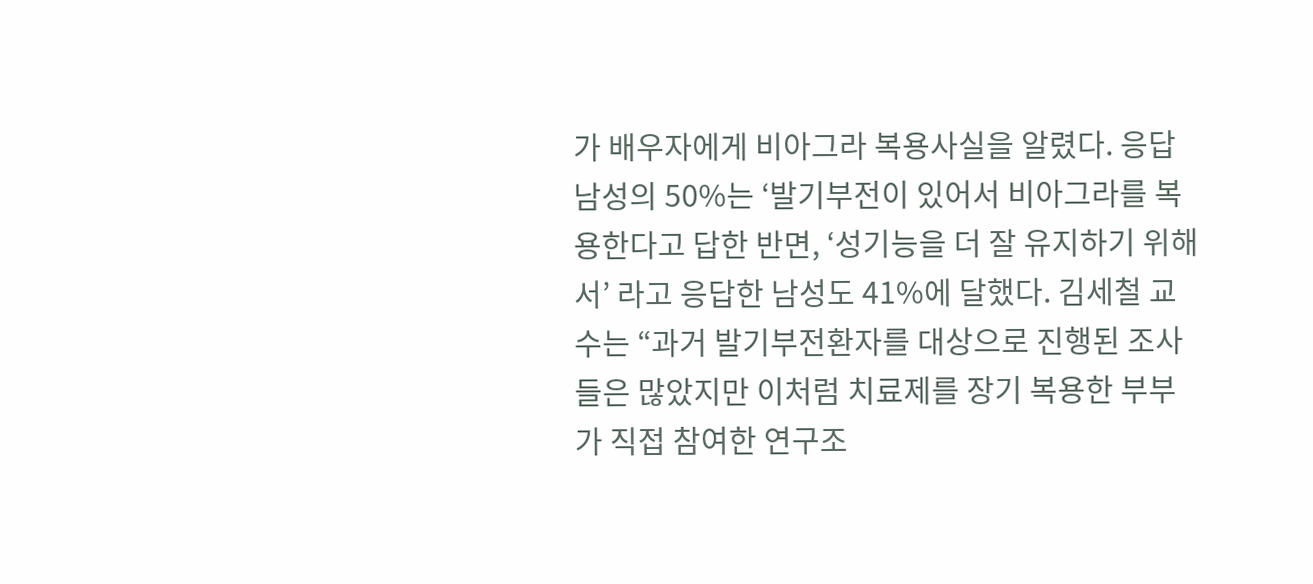가 배우자에게 비아그라 복용사실을 알렸다. 응답 남성의 50%는 ‘발기부전이 있어서 비아그라를 복용한다고 답한 반면, ‘성기능을 더 잘 유지하기 위해서’ 라고 응답한 남성도 41%에 달했다. 김세철 교수는 “과거 발기부전환자를 대상으로 진행된 조사들은 많았지만 이처럼 치료제를 장기 복용한 부부가 직접 참여한 연구조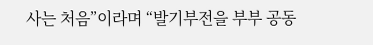사는 처음”이라며 “발기부전을 부부 공동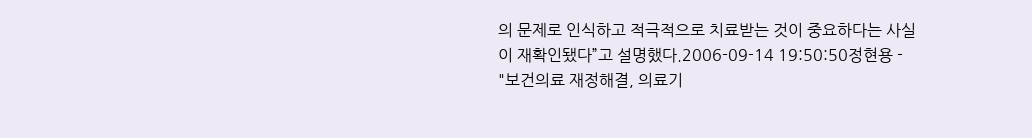의 문제로 인식하고 적극적으로 치료받는 것이 중요하다는 사실이 재확인됐다”고 설명했다.2006-09-14 19:50:50정현용 -
"보건의료 재정해결, 의료기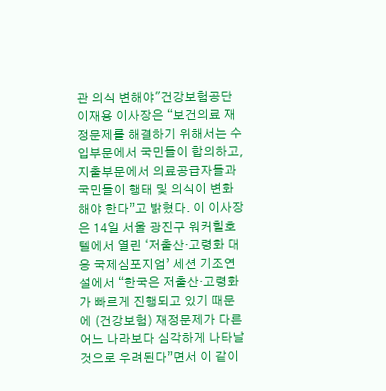관 의식 변해야"건강보험공단 이재용 이사장은 “보건의료 재정문제를 해결하기 위해서는 수입부문에서 국민들이 합의하고, 지출부문에서 의료공급자들과 국민들이 행태 및 의식이 변화해야 한다”고 밝혔다. 이 이사장은 14일 서울 광진구 워커힐호텔에서 열린 ‘저출산·고령화 대응 국제심포지엄’ 세션 기조연설에서 “한국은 저출산·고령화가 빠르게 진행되고 있기 때문에 (건강보험) 재정문제가 다른 어느 나라보다 심각하게 나타날 것으로 우려된다”면서 이 같이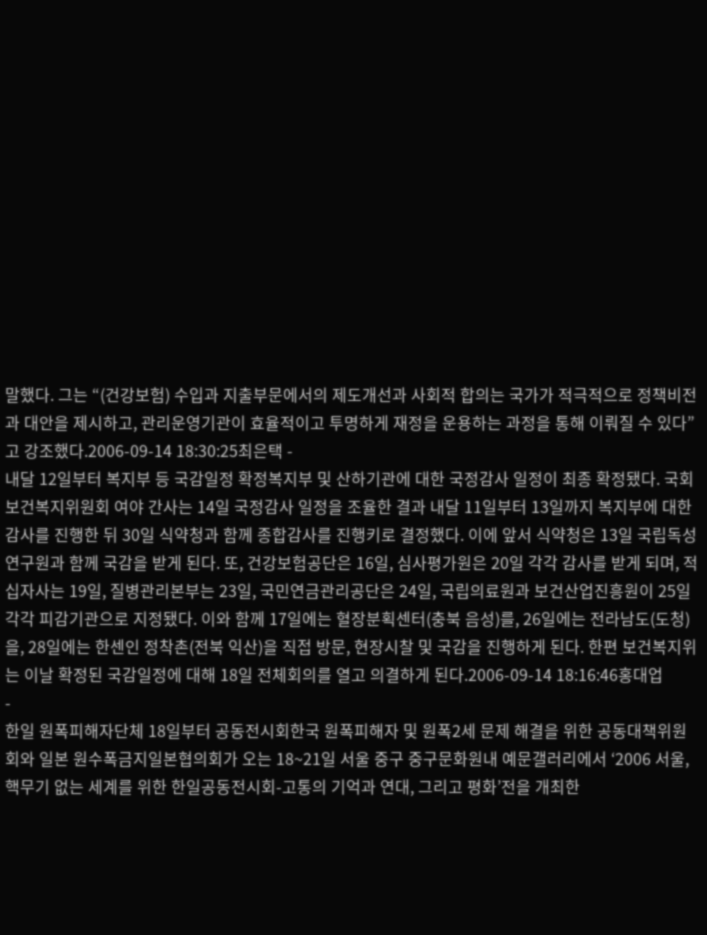말했다. 그는 “(건강보험) 수입과 지출부문에서의 제도개선과 사회적 합의는 국가가 적극적으로 정책비전과 대안을 제시하고, 관리운영기관이 효율적이고 투명하게 재정을 운용하는 과정을 통해 이뤄질 수 있다”고 강조했다.2006-09-14 18:30:25최은택 -
내달 12일부터 복지부 등 국감일정 확정복지부 및 산하기관에 대한 국정감사 일정이 최종 확정됐다. 국회 보건복지위원회 여야 간사는 14일 국정감사 일정을 조율한 결과 내달 11일부터 13일까지 복지부에 대한 감사를 진행한 뒤 30일 식약청과 함께 종합감사를 진행키로 결정했다. 이에 앞서 식약청은 13일 국립독성연구원과 함께 국감을 받게 된다. 또, 건강보험공단은 16일, 심사평가원은 20일 각각 감사를 받게 되며, 적십자사는 19일, 질병관리본부는 23일, 국민연금관리공단은 24일, 국립의료원과 보건산업진흥원이 25일 각각 피감기관으로 지정됐다. 이와 함께 17일에는 혈장분획센터(충북 음성)를, 26일에는 전라남도(도청)을, 28일에는 한센인 정착촌(전북 익산)을 직접 방문, 현장시찰 및 국감을 진행하게 된다. 한편 보건복지위는 이날 확정된 국감일정에 대해 18일 전체회의를 열고 의결하게 된다.2006-09-14 18:16:46홍대업
-
한일 원폭피해자단체 18일부터 공동전시회한국 원폭피해자 및 원폭2세 문제 해결을 위한 공동대책위원회와 일본 원수폭금지일본협의회가 오는 18~21일 서울 중구 중구문화원내 예문갤러리에서 ‘2006 서울, 핵무기 없는 세계를 위한 한일공동전시회-고통의 기억과 연대, 그리고 평화’전을 개최한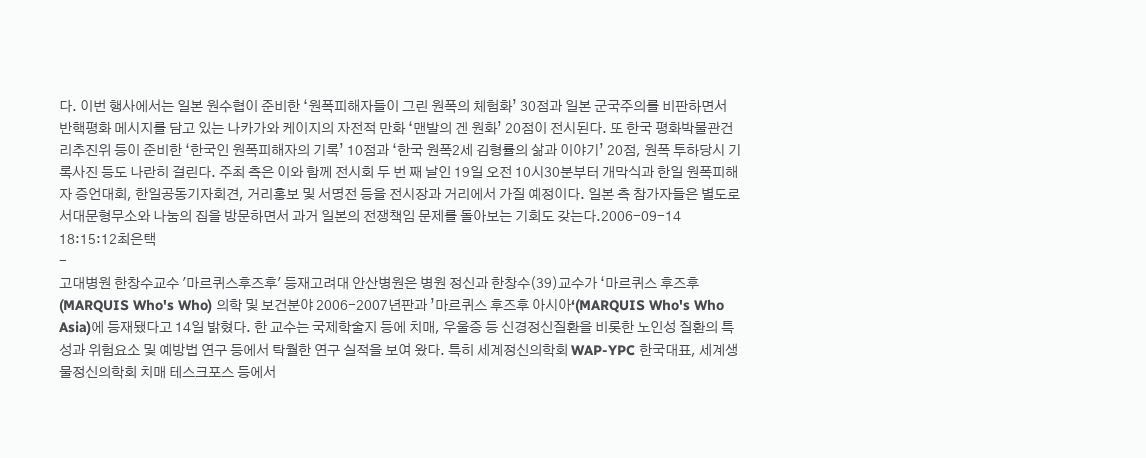다. 이번 행사에서는 일본 원수협이 준비한 ‘원폭피해자들이 그린 원폭의 체험화’ 30점과 일본 군국주의를 비판하면서 반핵평화 메시지를 담고 있는 나카가와 케이지의 자전적 만화 ‘맨발의 겐 원화’ 20점이 전시된다. 또 한국 평화박물관건리추진위 등이 준비한 ‘한국인 원폭피해자의 기록’ 10점과 ‘한국 원폭2세 김형률의 삶과 이야기’ 20점, 원폭 투하당시 기록사진 등도 나란히 걸린다. 주최 측은 이와 함께 전시회 두 번 째 날인 19일 오전 10시30분부터 개막식과 한일 원폭피해자 증언대회, 한일공동기자회견, 거리홍보 및 서명전 등을 전시장과 거리에서 가질 예정이다. 일본 측 참가자들은 별도로 서대문형무소와 나눔의 집을 방문하면서 과거 일본의 전쟁책임 문제를 돌아보는 기회도 갖는다.2006-09-14 18:15:12최은택
-
고대병원 한창수교수 '마르퀴스후즈후' 등재고려대 안산병원은 병원 정신과 한창수(39)교수가 ‘마르퀴스 후즈후(MARQUIS Who's Who) 의학 및 보건분야 2006-2007년판과 ’마르퀴스 후즈후 아시아‘(MARQUIS Who's Who Asia)에 등재됐다고 14일 밝혔다. 한 교수는 국제학술지 등에 치매, 우울증 등 신경정신질환을 비롯한 노인성 질환의 특성과 위험요소 및 예방법 연구 등에서 탁월한 연구 실적을 보여 왔다. 특히 세계정신의학회 WAP-YPC 한국대표, 세계생물정신의학회 치매 테스크포스 등에서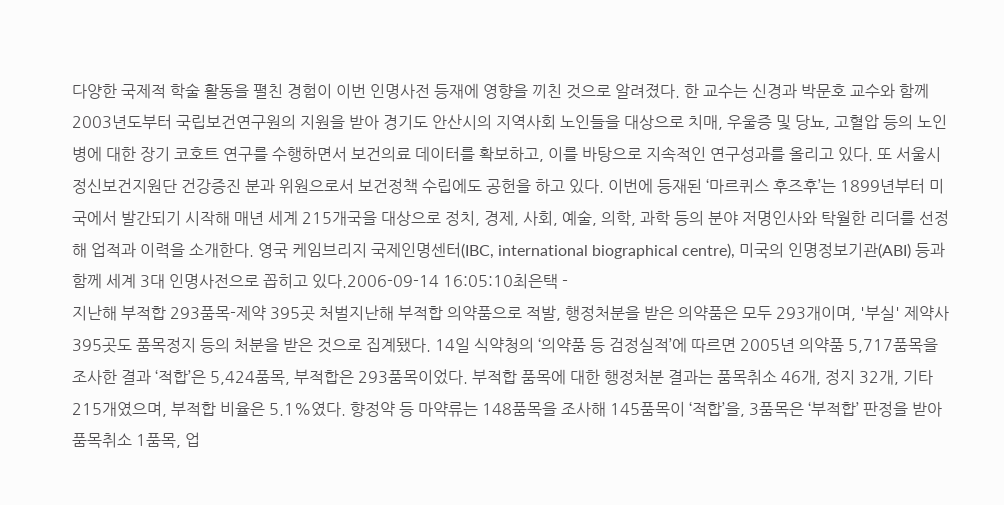다양한 국제적 학술 활동을 펼친 경험이 이번 인명사전 등재에 영향을 끼친 것으로 알려졌다. 한 교수는 신경과 박문호 교수와 함께 2003년도부터 국립보건연구원의 지원을 받아 경기도 안산시의 지역사회 노인들을 대상으로 치매, 우울증 및 당뇨, 고혈압 등의 노인병에 대한 장기 코호트 연구를 수행하면서 보건의료 데이터를 확보하고, 이를 바탕으로 지속적인 연구성과를 올리고 있다. 또 서울시 정신보건지원단 건강증진 분과 위원으로서 보건정책 수립에도 공헌을 하고 있다. 이번에 등재된 ‘마르퀴스 후즈후’는 1899년부터 미국에서 발간되기 시작해 매년 세계 215개국을 대상으로 정치, 경제, 사회, 예술, 의학, 과학 등의 분야 저명인사와 탁월한 리더를 선정해 업적과 이력을 소개한다. 영국 케임브리지 국제인명센터(IBC, international biographical centre), 미국의 인명정보기관(ABI) 등과 함께 세계 3대 인명사전으로 꼽히고 있다.2006-09-14 16:05:10최은택 -
지난해 부적합 293품목-제약 395곳 처벌지난해 부적합 의약품으로 적발, 행정처분을 받은 의약품은 모두 293개이며, '부실' 제약사 395곳도 품목정지 등의 처분을 받은 것으로 집계됐다. 14일 식약청의 ‘의약품 등 검정실적’에 따르면 2005년 의약품 5,717품목을 조사한 결과 ‘적합’은 5,424품목, 부적합은 293품목이었다. 부적합 품목에 대한 행정처분 결과는 품목취소 46개, 정지 32개, 기타 215개였으며, 부적합 비율은 5.1%였다. 향정약 등 마약류는 148품목을 조사해 145품목이 ‘적합’을, 3품목은 ‘부적합’ 판정을 받아 품목취소 1품목, 업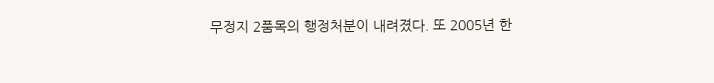무정지 2품목의 행정처분이 내려졌다. 또 2005년 한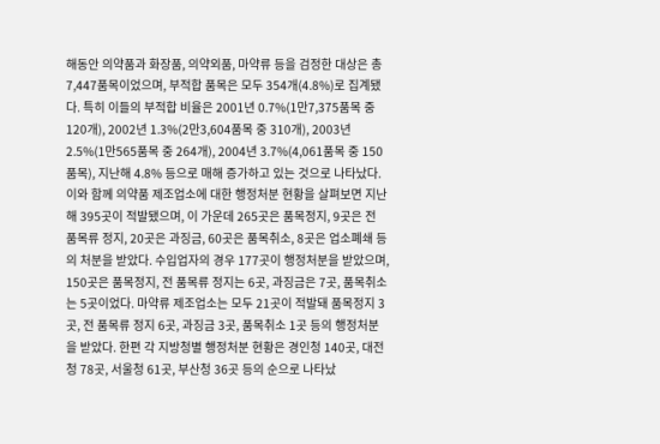해동안 의약품과 화장품, 의약외품, 마약류 등을 검정한 대상은 총 7,447품목이었으며, 부적합 품목은 모두 354개(4.8%)로 집계됐다. 특히 이들의 부적합 비율은 2001년 0.7%(1만7,375품목 중 120개), 2002년 1.3%(2만3,604품목 중 310개), 2003년 2.5%(1만565품목 중 264개), 2004년 3.7%(4,061품목 중 150품목), 지난해 4.8% 등으로 매해 증가하고 있는 것으로 나타났다. 이와 함께 의약품 제조업소에 대한 행정처분 현황을 살펴보면 지난해 395곳이 적발됐으며, 이 가운데 265곳은 품목정지, 9곳은 전 품목류 정지, 20곳은 과징금, 60곳은 품목취소, 8곳은 업소폐쇄 등의 처분을 받았다. 수입업자의 경우 177곳이 행정처분을 받았으며, 150곳은 품목정지, 전 품목류 정지는 6곳, 과징금은 7곳, 품목취소는 5곳이었다. 마약류 제조업소는 모두 21곳이 적발돼 품목정지 3곳, 전 품목류 정지 6곳, 과징금 3곳, 품목취소 1곳 등의 행정처분을 받았다. 한편 각 지방청별 행정처분 현황은 경인청 140곳, 대전청 78곳, 서울청 61곳, 부산청 36곳 등의 순으로 나타났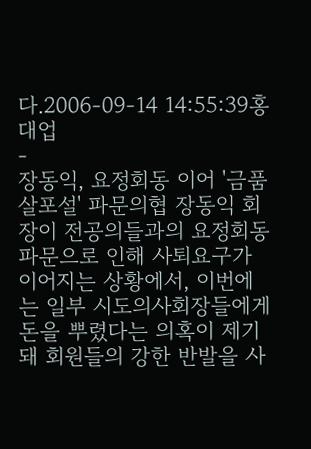다.2006-09-14 14:55:39홍대업
-
장동익, 요정회동 이어 '금품 살포설' 파문의협 장동익 회장이 전공의들과의 요정회동 파문으로 인해 사퇴요구가 이어지는 상황에서, 이번에는 일부 시도의사회장들에게 돈을 뿌렸다는 의혹이 제기돼 회원들의 강한 반발을 사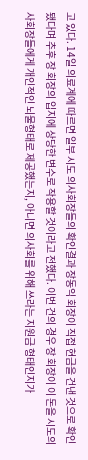고 있다. 14일 의료계에 따르면 일부 시도 의사회장들의 확인결과 장동익 회장이 직접 현금을 건낸 것으로 확인됐다며 추후 장 회장의 입지에 상당한 변수로 작용할 것이라고 전했다. 이번 건의 경우 장 회장이 이 돈을 시도의사회장들에게 개인적인 뇌물형태로 제공했는지, 아니면 의사회를 위해 쓰라는 지원금 형태인지가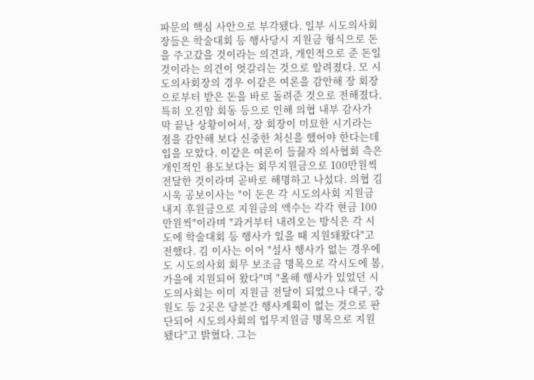파문의 핵심 사안으로 부각됐다. 일부 시도의사회장들은 학술대회 등 행사당시 지원금 형식으로 돈을 주고갔을 것이라는 의견과, 개인적으로 준 돈일 것이라는 의견이 엇갈리는 것으로 알려졌다. 모 시도의사회장의 경우 이같은 여론을 감안해 장 회장으로부터 받은 돈을 바로 돌려준 것으로 전해졌다. 특히 오진암 회동 등으로 인해 의협 내부 감사가 막 끝난 상황이어서, 장 회장이 미묘한 시기라는 점을 감안해 보다 신중한 처신을 했어야 한다는데 입을 모았다. 이같은 여론이 들끓자 의사협회 측은 개인적인 용도보다는 회무지원금으로 100만원씩 전달한 것이라며 곧바로 해명하고 나섰다. 의협 김시욱 공보이사는 "이 돈은 각 시도의사회 지원금 내지 후원금으로 지원금의 액수는 각각 현금 100만원씩"이라며 "과거부터 내려오는 방식은 각 시도에 학술대회 등 행사가 있을 때 지원돼왔다"고 전했다. 김 이사는 이어 "설사 행사가 없는 경우에도 시도의사회 회무 보조금 명목으로 각시도에 봄, 가을에 지원되어 왔다"며 "올해 행사가 있었던 시도의사회는 이미 지원금 전달이 되었으나 대구, 강원도 등 2곳은 당분간 행사계획이 없는 것으로 판단되어 시도의사회의 업무지원금 명목으로 지원됐다"고 밝혔다. 그는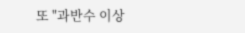또 "과반수 이상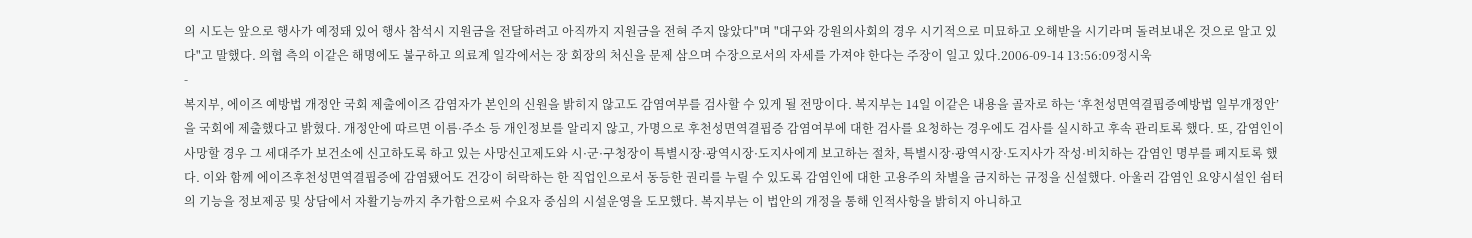의 시도는 앞으로 행사가 예정돼 있어 행사 참석시 지원금을 전달하려고 아직까지 지원금을 전혀 주지 않았다"며 "대구와 강원의사회의 경우 시기적으로 미묘하고 오해받을 시기라며 돌려보내온 것으로 알고 있다"고 말했다. 의협 측의 이같은 해명에도 불구하고 의료계 일각에서는 장 회장의 처신을 문제 삼으며 수장으로서의 자세를 가져야 한다는 주장이 일고 있다.2006-09-14 13:56:09정시욱
-
복지부, 에이즈 예방법 개정안 국회 제출에이즈 감염자가 본인의 신원을 밝히지 않고도 감염여부를 검사할 수 있게 될 전망이다. 복지부는 14일 이같은 내용을 골자로 하는 ‘후천성면역결핍증예방법 일부개정안’을 국회에 제출했다고 밝혔다. 개정안에 따르면 이름·주소 등 개인정보를 알리지 않고, 가명으로 후천성면역결핍증 감염여부에 대한 검사를 요청하는 경우에도 검사를 실시하고 후속 관리토록 했다. 또, 감염인이 사망할 경우 그 세대주가 보건소에 신고하도록 하고 있는 사망신고제도와 시·군·구청장이 특별시장·광역시장·도지사에게 보고하는 절차, 특별시장·광역시장·도지사가 작성·비치하는 감염인 명부를 폐지토록 했다. 이와 함께 에이즈후천성면역결핍증에 감염됐어도 건강이 허락하는 한 직업인으로서 동등한 권리를 누릴 수 있도록 감염인에 대한 고용주의 차별을 금지하는 규정을 신설했다. 아울러 감염인 요양시설인 쉼터의 기능을 정보제공 및 상담에서 자활기능까지 추가함으로써 수요자 중심의 시설운영을 도모했다. 복지부는 이 법안의 개정을 통해 인적사항을 밝히지 아니하고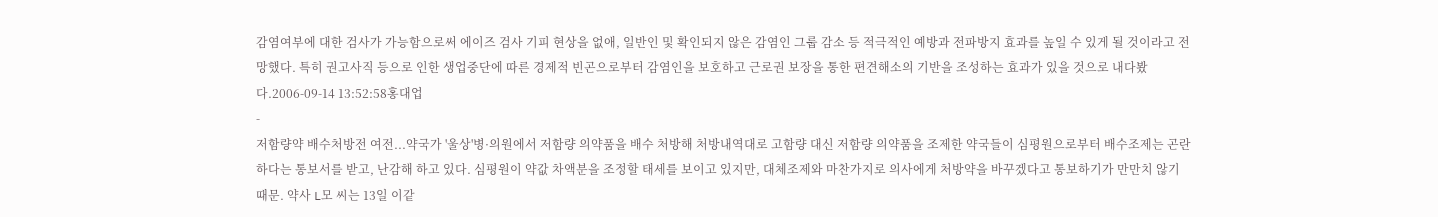감염여부에 대한 검사가 가능함으로써 에이즈 검사 기피 현상을 없애, 일반인 및 확인되지 않은 감염인 그룹 감소 등 적극적인 예방과 전파방지 효과를 높일 수 있게 될 것이라고 전망했다. 특히 권고사직 등으로 인한 생업중단에 따른 경제적 빈곤으로부터 감염인을 보호하고 근로권 보장을 통한 편견해소의 기반을 조성하는 효과가 있을 것으로 내다봤다.2006-09-14 13:52:58홍대업
-
저함량약 배수처방전 여전...약국가 '울상'병·의원에서 저함량 의약품을 배수 처방해 처방내역대로 고함량 대신 저함량 의약품을 조제한 약국들이 심평원으로부터 배수조제는 곤란하다는 통보서를 받고, 난감해 하고 있다. 심평원이 약값 차액분을 조정할 태세를 보이고 있지만, 대체조제와 마찬가지로 의사에게 처방약을 바꾸겠다고 통보하기가 만만치 않기 때문. 약사 L모 씨는 13일 이같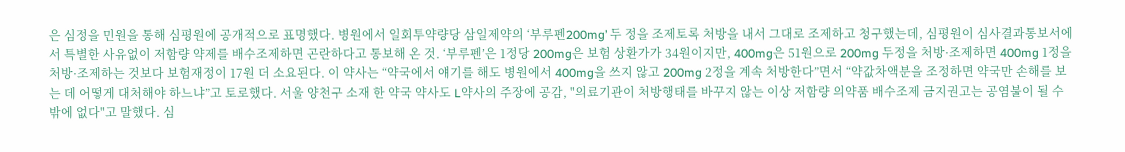은 심정을 민원을 통해 심평원에 공개적으로 표명했다. 병원에서 일회투약량당 삼일제약의 ‘부루펜200mg’ 두 정을 조제토록 처방을 내서 그대로 조제하고 청구했는데, 심평원이 심사결과통보서에서 특별한 사유없이 저함량 약제를 배수조제하면 곤란하다고 통보해 온 것. ‘부루펜’은 1정당 200mg은 보험 상환가가 34원이지만, 400mg은 51원으로 200mg 두정을 처방·조제하면 400mg 1정을 처방·조제하는 것보다 보험재정이 17원 더 소요된다. 이 약사는 “약국에서 얘기를 해도 병원에서 400mg을 쓰지 않고 200mg 2정을 계속 처방한다”면서 “약값차액분을 조정하면 약국만 손해를 보는 데 어떻게 대처해야 하느냐”고 토로했다. 서울 양천구 소재 한 약국 약사도 L약사의 주장에 공감, "의료기관이 처방행태를 바꾸지 않는 이상 저함량 의약품 배수조제 금지권고는 공염불이 될 수 밖에 없다"고 말했다. 심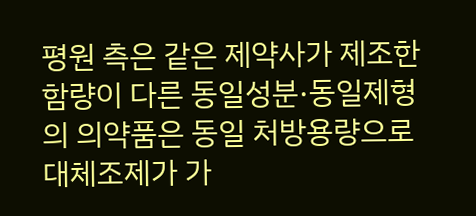평원 측은 같은 제약사가 제조한 함량이 다른 동일성분·동일제형의 의약품은 동일 처방용량으로 대체조제가 가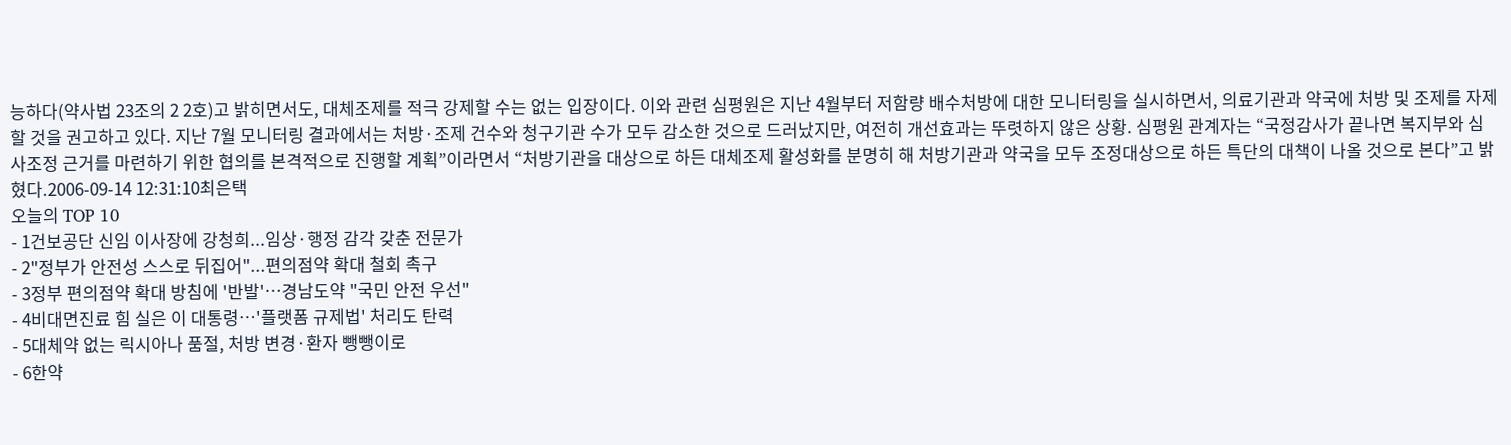능하다(약사법 23조의 2 2호)고 밝히면서도, 대체조제를 적극 강제할 수는 없는 입장이다. 이와 관련 심평원은 지난 4월부터 저함량 배수처방에 대한 모니터링을 실시하면서, 의료기관과 약국에 처방 및 조제를 자제할 것을 권고하고 있다. 지난 7월 모니터링 결과에서는 처방·조제 건수와 청구기관 수가 모두 감소한 것으로 드러났지만, 여전히 개선효과는 뚜렷하지 않은 상황. 심평원 관계자는 “국정감사가 끝나면 복지부와 심사조정 근거를 마련하기 위한 협의를 본격적으로 진행할 계획”이라면서 “처방기관을 대상으로 하든 대체조제 활성화를 분명히 해 처방기관과 약국을 모두 조정대상으로 하든 특단의 대책이 나올 것으로 본다”고 밝혔다.2006-09-14 12:31:10최은택
오늘의 TOP 10
- 1건보공단 신임 이사장에 강청희...임상·행정 감각 갖춘 전문가
- 2"정부가 안전성 스스로 뒤집어"...편의점약 확대 철회 촉구
- 3정부 편의점약 확대 방침에 '반발'…경남도약 "국민 안전 우선"
- 4비대면진료 힘 실은 이 대통령…'플랫폼 규제법' 처리도 탄력
- 5대체약 없는 릭시아나 품절, 처방 변경·환자 뺑뺑이로
- 6한약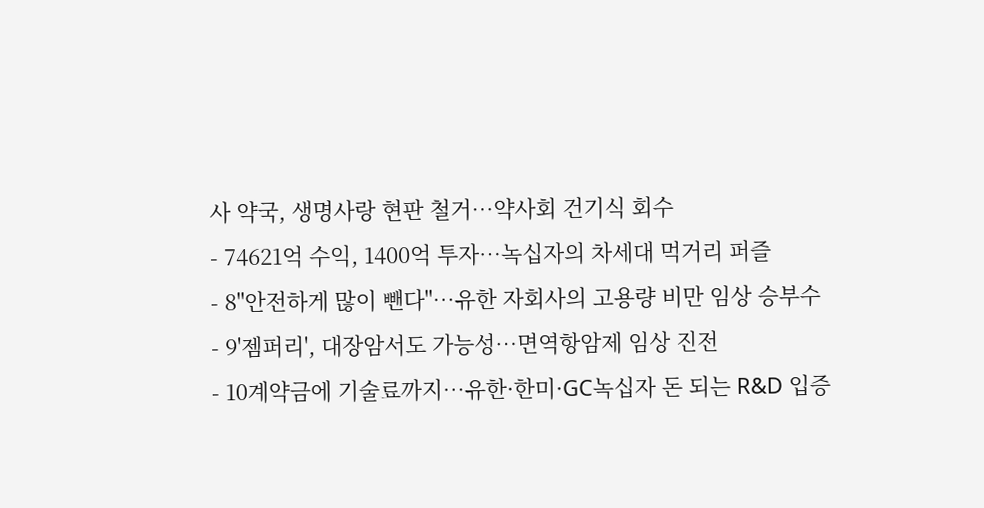사 약국, 생명사랑 현판 철거…약사회 건기식 회수
- 74621억 수익, 1400억 투자…녹십자의 차세대 먹거리 퍼즐
- 8"안전하게 많이 뺀다"…유한 자회사의 고용량 비만 임상 승부수
- 9'젬퍼리', 대장암서도 가능성…면역항암제 임상 진전
- 10계약금에 기술료까지…유한·한미·GC녹십자 돈 되는 R&D 입증